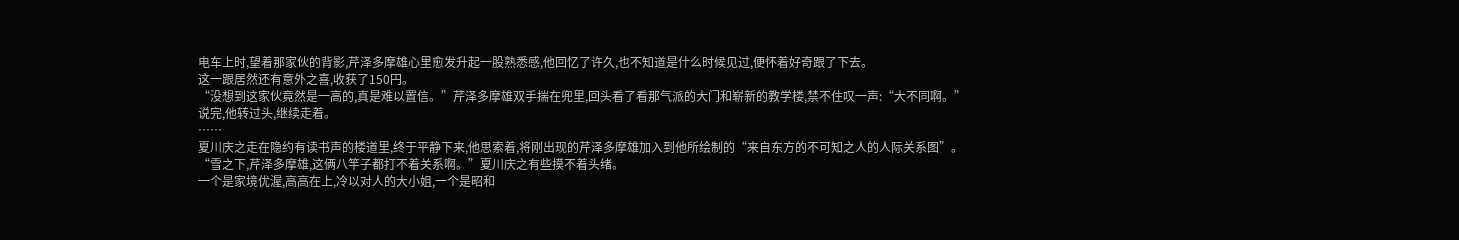电车上时,望着那家伙的背影,芹泽多摩雄心里愈发升起一股熟悉感,他回忆了许久,也不知道是什么时候见过,便怀着好奇跟了下去。
这一跟居然还有意外之喜,收获了150円。
“没想到这家伙竟然是一高的,真是难以置信。”芹泽多摩雄双手揣在兜里,回头看了看那气派的大门和崭新的教学楼,禁不住叹一声:“大不同啊。”
说完,他转过头,继续走着。
……
夏川庆之走在隐约有读书声的楼道里,终于平静下来,他思索着,将刚出现的芹泽多摩雄加入到他所绘制的“来自东方的不可知之人的人际关系图”。
“雪之下,芹泽多摩雄,这俩八竿子都打不着关系啊。”夏川庆之有些摸不着头绪。
一个是家境优渥,高高在上,冷以对人的大小姐,一个是昭和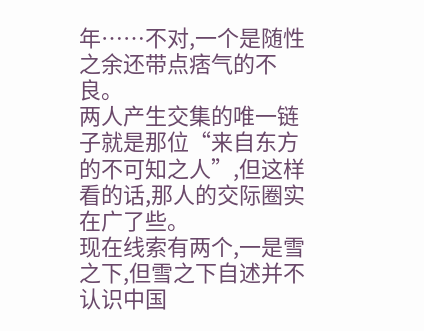年……不对,一个是随性之余还带点痞气的不良。
两人产生交集的唯一链子就是那位“来自东方的不可知之人”,但这样看的话,那人的交际圈实在广了些。
现在线索有两个,一是雪之下,但雪之下自述并不认识中国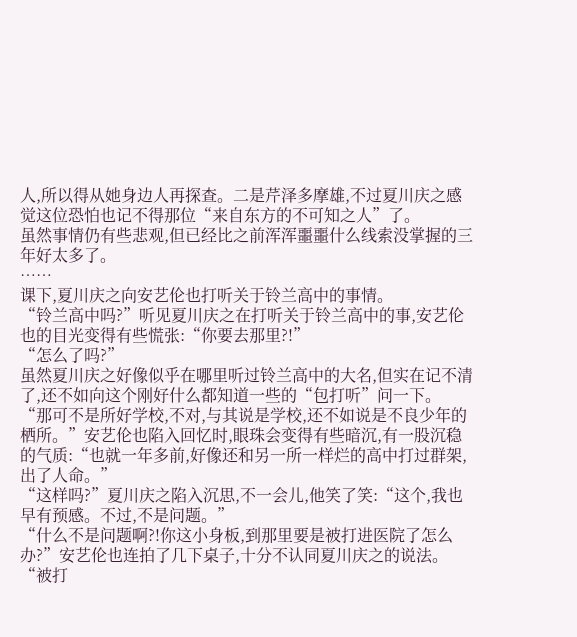人,所以得从她身边人再探查。二是芹泽多摩雄,不过夏川庆之感觉这位恐怕也记不得那位“来自东方的不可知之人”了。
虽然事情仍有些悲观,但已经比之前浑浑噩噩什么线索没掌握的三年好太多了。
……
课下,夏川庆之向安艺伦也打听关于铃兰高中的事情。
“铃兰高中吗?”听见夏川庆之在打听关于铃兰高中的事,安艺伦也的目光变得有些慌张:“你要去那里?!”
“怎么了吗?”
虽然夏川庆之好像似乎在哪里听过铃兰高中的大名,但实在记不清了,还不如向这个刚好什么都知道一些的“包打听”问一下。
“那可不是所好学校,不对,与其说是学校,还不如说是不良少年的栖所。”安艺伦也陷入回忆时,眼珠会变得有些暗沉,有一股沉稳的气质:“也就一年多前,好像还和另一所一样烂的高中打过群架,出了人命。”
“这样吗?”夏川庆之陷入沉思,不一会儿,他笑了笑:“这个,我也早有预感。不过,不是问题。”
“什么不是问题啊?!你这小身板,到那里要是被打进医院了怎么办?”安艺伦也连拍了几下桌子,十分不认同夏川庆之的说法。
“被打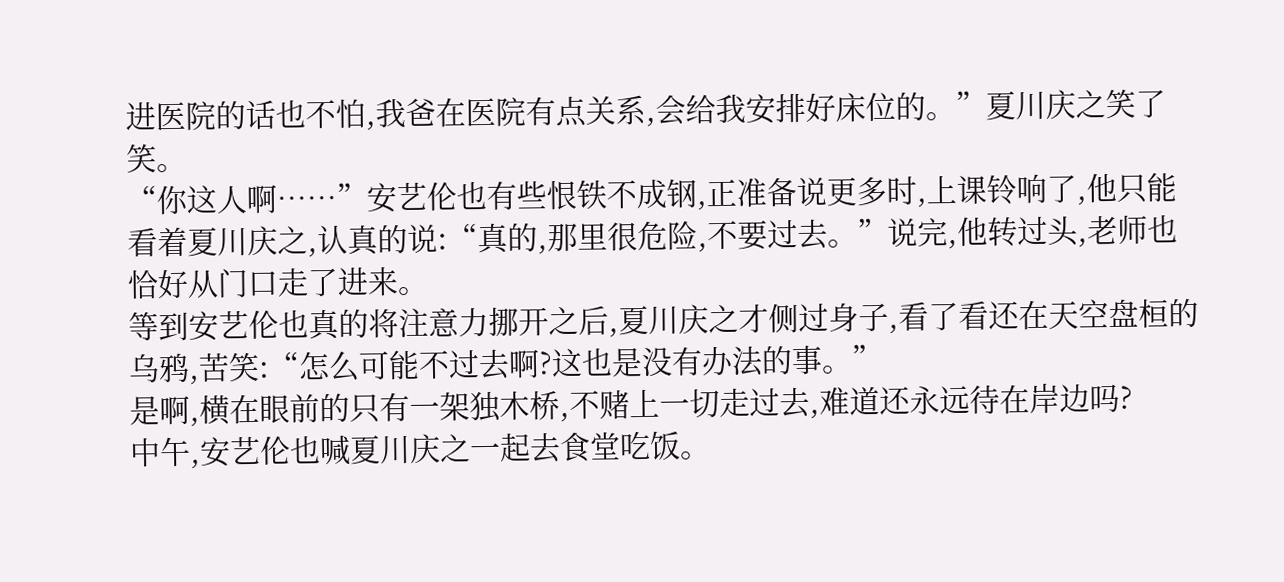进医院的话也不怕,我爸在医院有点关系,会给我安排好床位的。”夏川庆之笑了笑。
“你这人啊……”安艺伦也有些恨铁不成钢,正准备说更多时,上课铃响了,他只能看着夏川庆之,认真的说:“真的,那里很危险,不要过去。”说完,他转过头,老师也恰好从门口走了进来。
等到安艺伦也真的将注意力挪开之后,夏川庆之才侧过身子,看了看还在天空盘桓的乌鸦,苦笑:“怎么可能不过去啊?这也是没有办法的事。”
是啊,横在眼前的只有一架独木桥,不赌上一切走过去,难道还永远待在岸边吗?
中午,安艺伦也喊夏川庆之一起去食堂吃饭。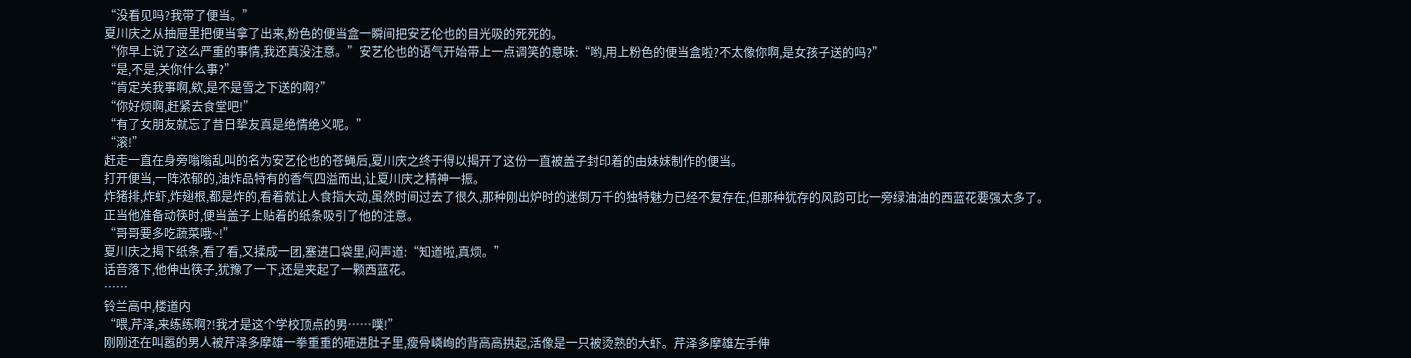“没看见吗?我带了便当。”
夏川庆之从抽屉里把便当拿了出来,粉色的便当盒一瞬间把安艺伦也的目光吸的死死的。
“你早上说了这么严重的事情,我还真没注意。”安艺伦也的语气开始带上一点调笑的意味:“哟,用上粉色的便当盒啦?不太像你啊,是女孩子送的吗?”
“是,不是,关你什么事?”
“肯定关我事啊,欸,是不是雪之下送的啊?”
“你好烦啊,赶紧去食堂吧!”
“有了女朋友就忘了昔日挚友真是绝情绝义呢。”
“滚!”
赶走一直在身旁嗡嗡乱叫的名为安艺伦也的苍蝇后,夏川庆之终于得以揭开了这份一直被盖子封印着的由妹妹制作的便当。
打开便当,一阵浓郁的,油炸品特有的香气四溢而出,让夏川庆之精神一振。
炸猪排,炸虾,炸翅根,都是炸的,看着就让人食指大动,虽然时间过去了很久,那种刚出炉时的迷倒万千的独特魅力已经不复存在,但那种犹存的风韵可比一旁绿油油的西蓝花要强太多了。
正当他准备动筷时,便当盖子上贴着的纸条吸引了他的注意。
“哥哥要多吃蔬菜哦~!”
夏川庆之揭下纸条,看了看,又揉成一团,塞进口袋里,闷声道:“知道啦,真烦。”
话音落下,他伸出筷子,犹豫了一下,还是夹起了一颗西蓝花。
……
铃兰高中,楼道内
“喂,芹泽,来练练啊?!我才是这个学校顶点的男……噗!”
刚刚还在叫嚣的男人被芹泽多摩雄一拳重重的砸进肚子里,瘦骨嶙峋的背高高拱起,活像是一只被烫熟的大虾。芹泽多摩雄左手伸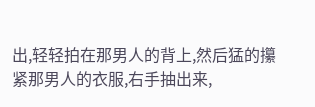出,轻轻拍在那男人的背上,然后猛的攥紧那男人的衣服,右手抽出来,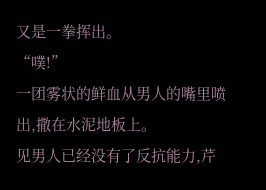又是一拳挥出。
“噗!”
一团雾状的鲜血从男人的嘴里喷出,撒在水泥地板上。
见男人已经没有了反抗能力,芹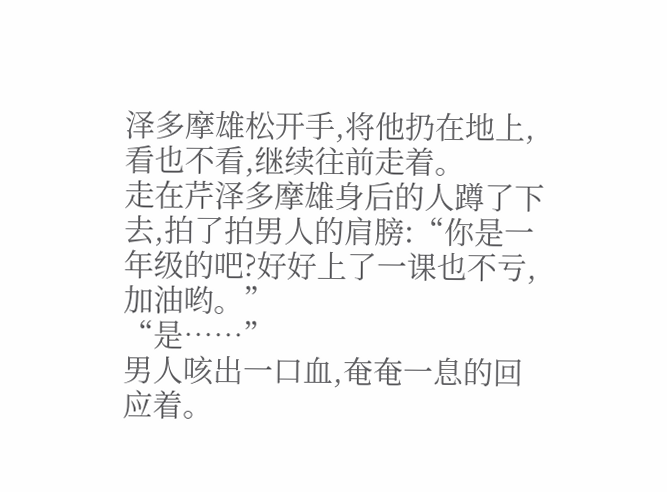泽多摩雄松开手,将他扔在地上,看也不看,继续往前走着。
走在芹泽多摩雄身后的人蹲了下去,拍了拍男人的肩膀:“你是一年级的吧?好好上了一课也不亏,加油哟。”
“是……”
男人咳出一口血,奄奄一息的回应着。